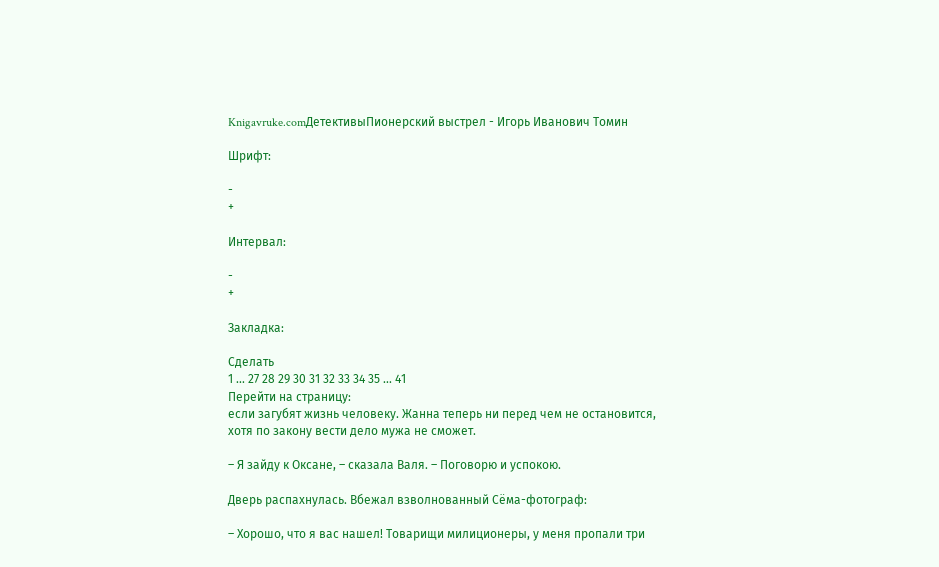Knigavruke.comДетективыПионерский выстрел - Игорь Иванович Томин

Шрифт:

-
+

Интервал:

-
+

Закладка:

Сделать
1 ... 27 28 29 30 31 32 33 34 35 ... 41
Перейти на страницу:
если загубят жизнь человеку. Жанна теперь ни перед чем не остановится, хотя по закону вести дело мужа не сможет.

– Я зайду к Оксане, – сказала Валя. – Поговорю и успокою.

Дверь распахнулась. Вбежал взволнованный Сёма-фотограф:

– Хорошо, что я вас нашел! Товарищи милиционеры, у меня пропали три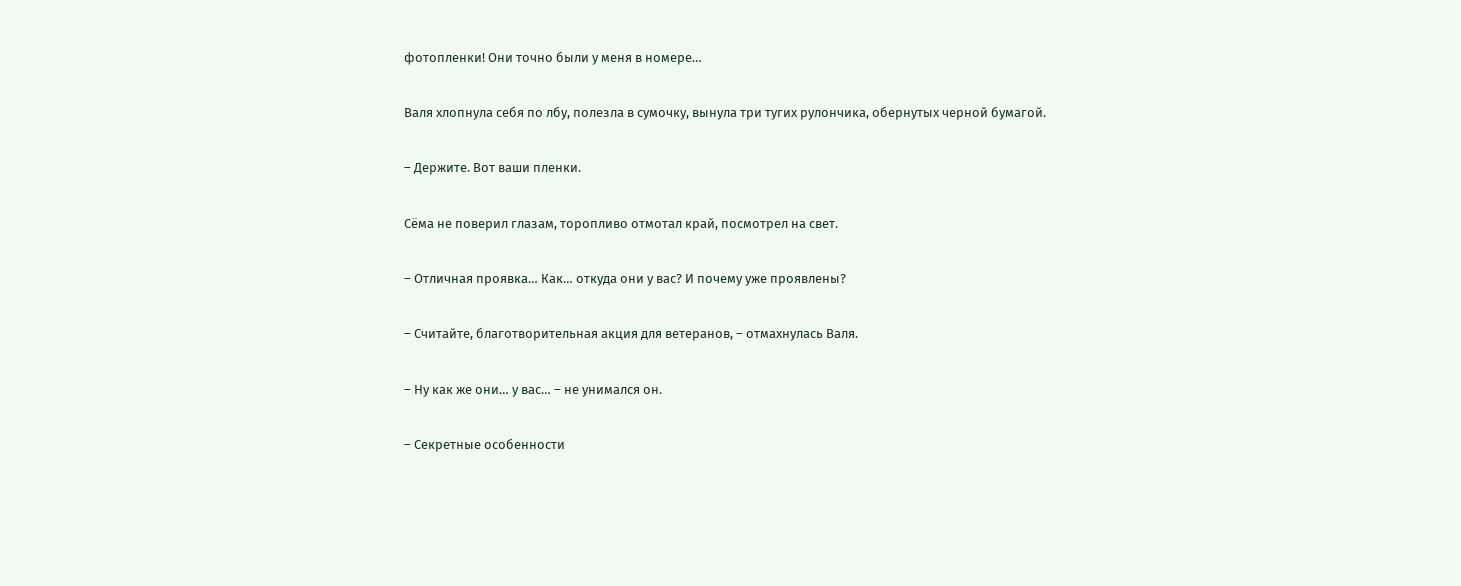фотопленки! Они точно были у меня в номере…

Валя хлопнула себя по лбу, полезла в сумочку, вынула три тугих рулончика, обернутых черной бумагой.

– Держите. Вот ваши пленки.

Сёма не поверил глазам, торопливо отмотал край, посмотрел на свет.

– Отличная проявка… Как… откуда они у вас? И почему уже проявлены?

– Считайте, благотворительная акция для ветеранов, – отмахнулась Валя.

– Ну как же они… у вас… – не унимался он.

– Секретные особенности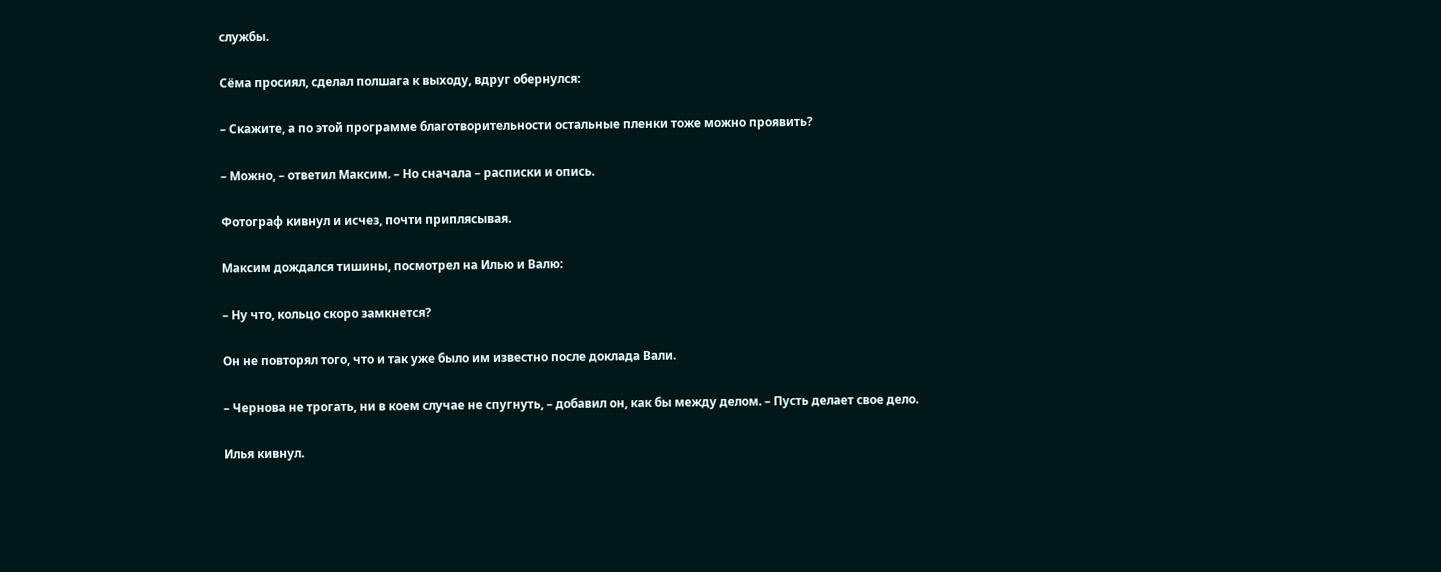службы.

Сёма просиял, сделал полшага к выходу, вдруг обернулся:

– Скажите, а по этой программе благотворительности остальные пленки тоже можно проявить?

– Можно, – ответил Максим. – Но сначала – расписки и опись.

Фотограф кивнул и исчез, почти приплясывая.

Максим дождался тишины, посмотрел на Илью и Валю:

– Ну что, кольцо скоро замкнется?

Он не повторял того, что и так уже было им известно после доклада Вали.

– Чернова не трогать, ни в коем случае не спугнуть, – добавил он, как бы между делом. – Пусть делает свое дело.

Илья кивнул.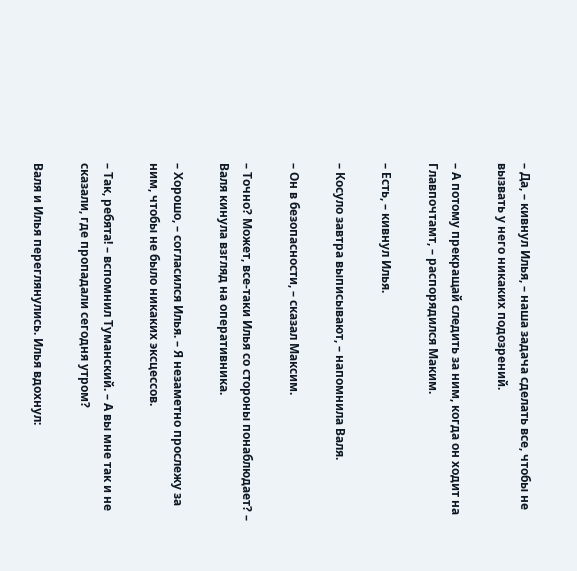– Да, – кивнул Илья, – наша задача сделать все, чтобы не вызвать у него никаких подозрений.

– А потому прекращай следить за ним, когда он ходит на Главпочтамт, – распорядился Маким.

– Есть, – кивнул Илья.

– Косуло завтра выписывают, – напомнила Валя.

– Он в безопасности, – сказал Максим.

– Точно? Может, все-таки Илья со стороны понаблюдает? – Валя кинула взгляд на оперативника.

– Хорошо, – согласился Илья. – Я незаметно прослежу за ним, чтобы не было никаких эксцессов.

– Так, ребята! – вспомнил Туманский. – А вы мне так и не сказали, где пропадали сегодня утром?

Валя и Илья переглянулись. Илья вдохнул: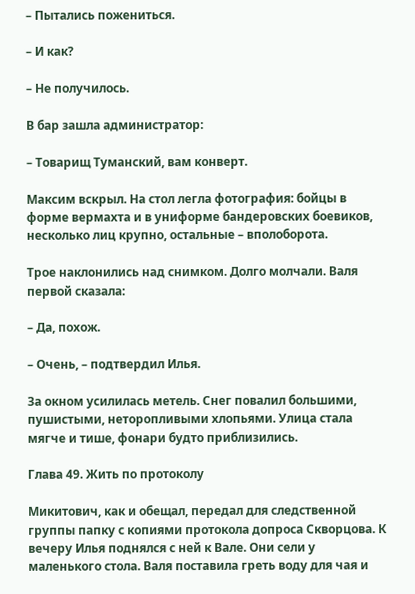– Пытались пожениться.

– И как?

– Не получилось.

В бар зашла администратор:

– Товарищ Туманский, вам конверт.

Максим вскрыл. На стол легла фотография: бойцы в форме вермахта и в униформе бандеровских боевиков, несколько лиц крупно, остальные – вполоборота.

Трое наклонились над снимком. Долго молчали. Валя первой сказала:

– Да, похож.

– Очень, – подтвердил Илья.

За окном усилилась метель. Снег повалил большими, пушистыми, неторопливыми хлопьями. Улица стала мягче и тише, фонари будто приблизились.

Глава 49. Жить по протоколу

Микитович, как и обещал, передал для следственной группы папку с копиями протокола допроса Скворцова. К вечеру Илья поднялся с ней к Вале. Они сели у маленького стола. Валя поставила греть воду для чая и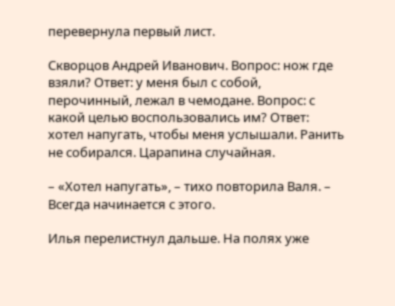перевернула первый лист.

Скворцов Андрей Иванович. Вопрос: нож где взяли? Ответ: у меня был с собой, перочинный, лежал в чемодане. Вопрос: с какой целью воспользовались им? Ответ: хотел напугать, чтобы меня услышали. Ранить не собирался. Царапина случайная.

– «Хотел напугать», – тихо повторила Валя. – Всегда начинается с этого.

Илья перелистнул дальше. На полях уже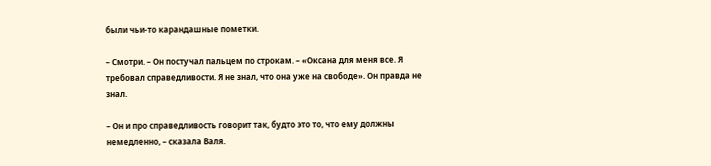были чьи-то карандашные пометки.

– Смотри. – Он постучал пальцем по строкам. – «Оксана для меня все. Я требовал справедливости. Я не знал, что она уже на свободе». Он правда не знал.

– Он и про справедливость говорит так, будто это то, что ему должны немедленно, – сказала Валя.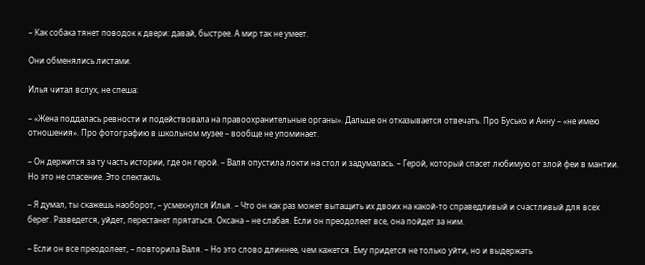– Как собака тянет поводок к двери: давай, быстрее. А мир так не умеет.

Они обменялись листами.

Илья читал вслух, не спеша:

– «Жена поддалась ревности и подействовала на правоохранительные органы». Дальше он отказывается отвечать. Про Бусько и Анну – «не имею отношения». Про фотографию в школьном музее – вообще не упоминает.

– Он держится за ту часть истории, где он герой. – Валя опустила локти на стол и задумалась. – Герой, который спасет любимую от злой феи в мантии. Но это не спасение. Это спектакль.

– Я думал, ты скажешь наоборот, – усмехнулся Илья. – Что он как раз может вытащить их двоих на какой-то справедливый и счастливый для всех берег. Разведется, уйдет, перестанет прятаться. Оксана – не слабая. Если он преодолеет все, она пойдет за ним.

– Если он все преодолеет, – повторила Валя. – Но это слово длиннее, чем кажется. Ему придется не только уйти, но и выдержать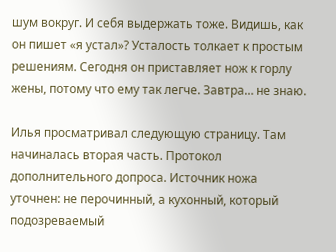шум вокруг. И себя выдержать тоже. Видишь, как он пишет «я устал»? Усталость толкает к простым решениям. Сегодня он приставляет нож к горлу жены, потому что ему так легче. Завтра… не знаю.

Илья просматривал следующую страницу. Там начиналась вторая часть. Протокол дополнительного допроса. Источник ножа уточнен: не перочинный, а кухонный, который подозреваемый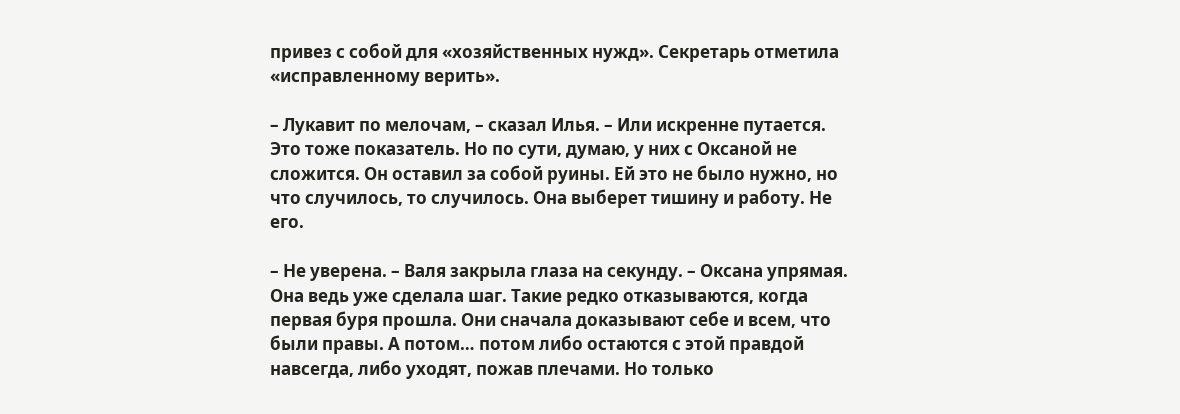привез с собой для «хозяйственных нужд». Секретарь отметила «исправленному верить».

– Лукавит по мелочам, – сказал Илья. – Или искренне путается. Это тоже показатель. Но по сути, думаю, у них с Оксаной не сложится. Он оставил за собой руины. Ей это не было нужно, но что случилось, то случилось. Она выберет тишину и работу. Не его.

– Не уверена. – Валя закрыла глаза на секунду. – Оксана упрямая. Она ведь уже сделала шаг. Такие редко отказываются, когда первая буря прошла. Они сначала доказывают себе и всем, что были правы. А потом… потом либо остаются с этой правдой навсегда, либо уходят, пожав плечами. Но только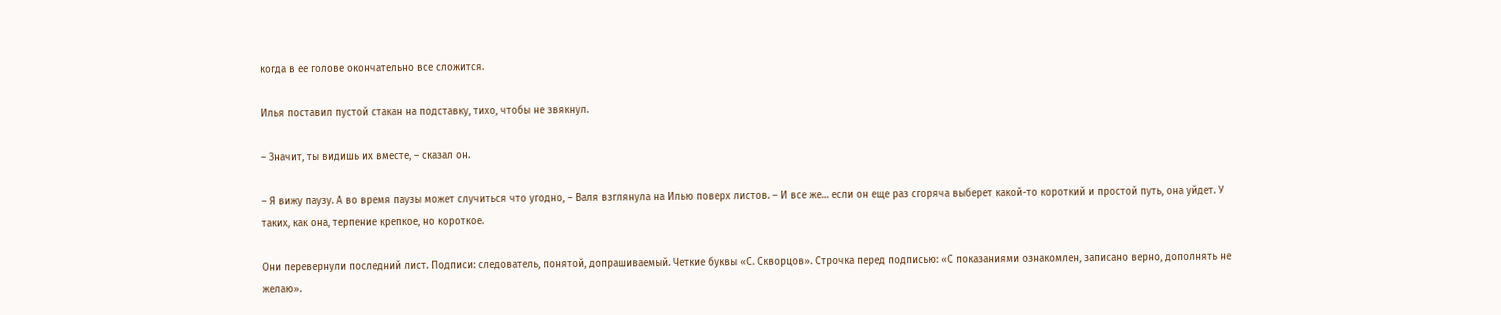когда в ее голове окончательно все сложится.

Илья поставил пустой стакан на подставку, тихо, чтобы не звякнул.

– Значит, ты видишь их вместе, – сказал он.

– Я вижу паузу. А во время паузы может случиться что угодно, – Валя взглянула на Илью поверх листов. – И все же… если он еще раз сгоряча выберет какой-то короткий и простой путь, она уйдет. У таких, как она, терпение крепкое, но короткое.

Они перевернули последний лист. Подписи: следователь, понятой, допрашиваемый. Четкие буквы «С. Скворцов». Строчка перед подписью: «С показаниями ознакомлен, записано верно, дополнять не желаю».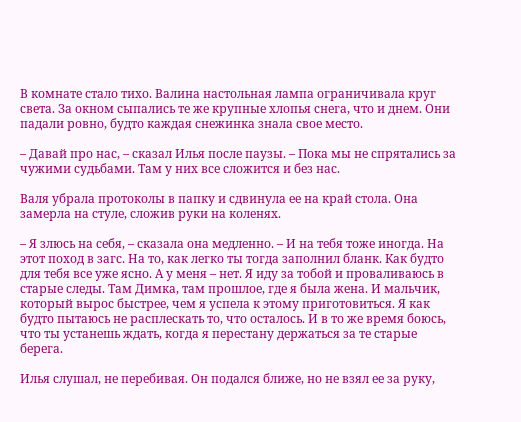В комнате стало тихо. Валина настольная лампа ограничивала круг света. За окном сыпались те же крупные хлопья снега, что и днем. Они падали ровно, будто каждая снежинка знала свое место.

– Давай про нас, – сказал Илья после паузы. – Пока мы не спрятались за чужими судьбами. Там у них все сложится и без нас.

Валя убрала протоколы в папку и сдвинула ее на край стола. Она замерла на стуле, сложив руки на коленях.

– Я злюсь на себя, – сказала она медленно. – И на тебя тоже иногда. На этот поход в загс. На то, как легко ты тогда заполнил бланк. Как будто для тебя все уже ясно. А у меня – нет. Я иду за тобой и проваливаюсь в старые следы. Там Димка, там прошлое, где я была жена. И мальчик, который вырос быстрее, чем я успела к этому приготовиться. Я как будто пытаюсь не расплескать то, что осталось. И в то же время боюсь, что ты устанешь ждать, когда я перестану держаться за те старые берега.

Илья слушал, не перебивая. Он подался ближе, но не взял ее за руку,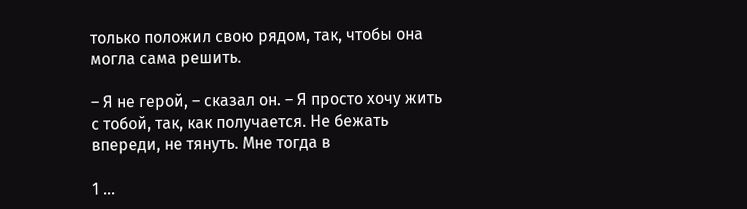только положил свою рядом, так, чтобы она могла сама решить.

– Я не герой, – сказал он. – Я просто хочу жить с тобой, так, как получается. Не бежать впереди, не тянуть. Мне тогда в

1 ...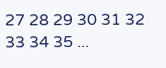27 28 29 30 31 32 33 34 35 ...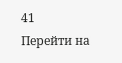41
Перейти на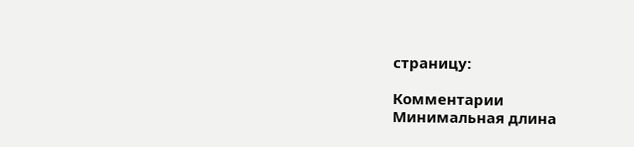страницу:

Комментарии
Минимальная длина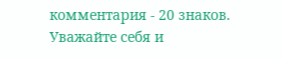комментария - 20 знаков. Уважайте себя и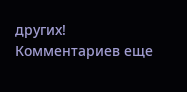других!
Комментариев еще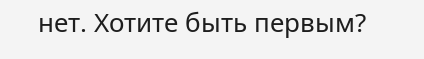нет. Хотите быть первым?